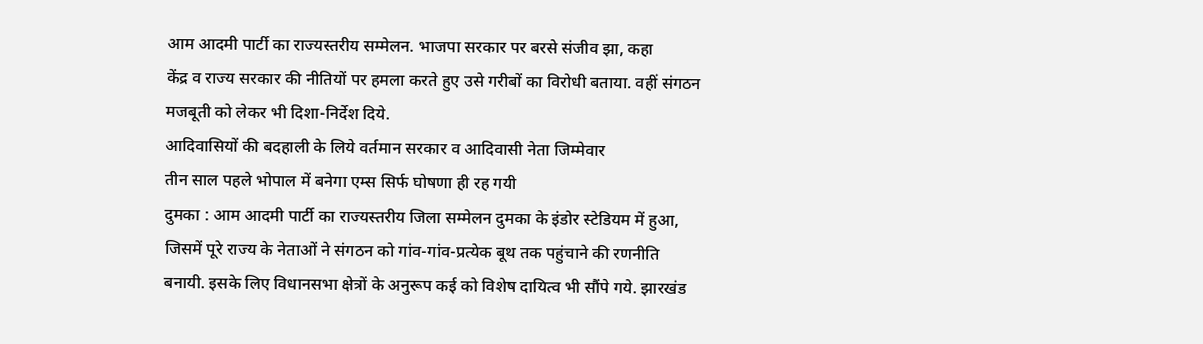आम आदमी पार्टी का राज्यस्तरीय सम्मेलन. भाजपा सरकार पर बरसे संजीव झा, कहा
केंद्र व राज्य सरकार की नीतियों पर हमला करते हुए उसे गरीबों का विरोधी बताया. वहीं संगठन मजबूती को लेकर भी दिशा-निर्देश दिये.
आदिवासियों की बदहाली के लिये वर्तमान सरकार व आदिवासी नेता जिम्मेवार
तीन साल पहले भोपाल में बनेगा एम्स सिर्फ घोषणा ही रह गयी
दुमका : आम आदमी पार्टी का राज्यस्तरीय जिला सम्मेलन दुमका के इंडोर स्टेडियम में हुआ, जिसमें पूरे राज्य के नेताओं ने संगठन को गांव-गांव-प्रत्येक बूथ तक पहुंचाने की रणनीति बनायी. इसके लिए विधानसभा क्षेत्रों के अनुरूप कई को विशेष दायित्व भी सौंपे गये. झारखंड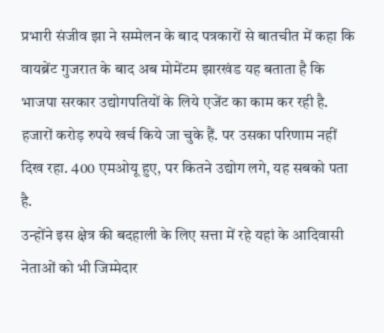प्रभारी संजीव झा ने सम्मेलन के बाद पत्रकारों से बातचीत में कहा कि वायब्रेंट गुजरात के बाद अब मोमेंटम झारखंड यह बताता है कि भाजपा सरकार उद्योगपतियों के लिये एजेंट का काम कर रही है. हजारों करोड़ रुपये खर्च किये जा चुके हैं. पर उसका परिणाम नहीं दिख रहा. 400 एमओयू हुए, पर कितने उद्योग लगे, यह सबको पता है.
उन्होंने इस क्षेत्र की बदहाली के लिए सत्ता में रहे यहां के आदिवासी नेताओं को भी जिम्मेदार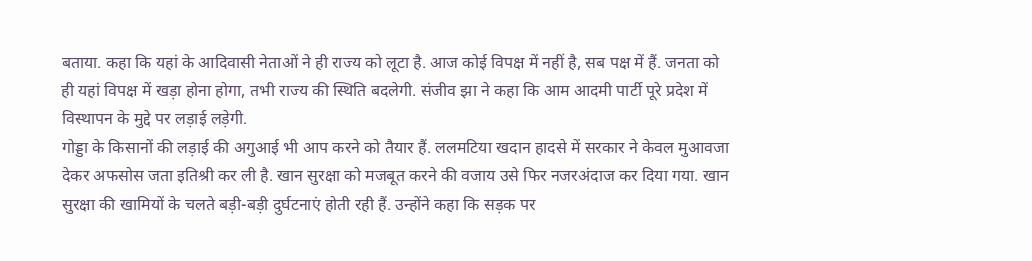बताया. कहा कि यहां के आदिवासी नेताओं ने ही राज्य को लूटा है. आज कोई विपक्ष में नहीं है, सब पक्ष में हैं. जनता को ही यहां विपक्ष में खड़ा होना होगा, तभी राज्य की स्थिति बदलेगी. संजीव झा ने कहा कि आम आदमी पार्टी पूरे प्रदेश में विस्थापन के मुद्दे पर लड़ाई लड़ेगी.
गोड्डा के किसानों की लड़ाई की अगुआई भी आप करने को तैयार हैं. ललमटिया खदान हादसे में सरकार ने केवल मुआवजा देकर अफसोस जता इतिश्री कर ली है. खान सुरक्षा को मजबूत करने की वजाय उसे फिर नजरअंदाज कर दिया गया. खान सुरक्षा की खामियों के चलते बड़ी-बड़ी दुर्घटनाएं होती रही हैं. उन्होंने कहा कि सड़क पर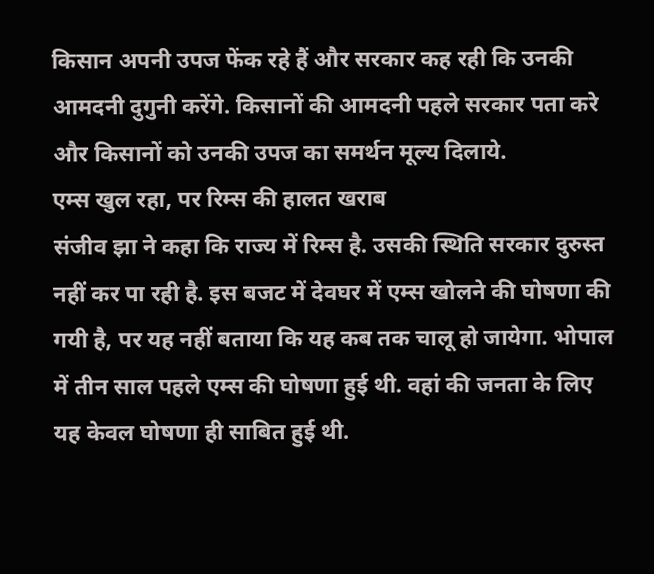किसान अपनी उपज फेंक रहे हैं और सरकार कह रही कि उनकी आमदनी दुगुनी करेंगे. किसानों की आमदनी पहले सरकार पता करे और किसानों को उनकी उपज का समर्थन मूल्य दिलाये.
एम्स खुल रहा, पर रिम्स की हालत खराब
संजीव झा ने कहा कि राज्य में रिम्स है. उसकी स्थिति सरकार दुरुस्त नहीं कर पा रही है. इस बजट में देवघर में एम्स खोलने की घोषणा की गयी है, पर यह नहीं बताया कि यह कब तक चालू हो जायेगा. भोपाल में तीन साल पहले एम्स की घोषणा हुई थी. वहां की जनता के लिए यह केवल घोषणा ही साबित हुई थी.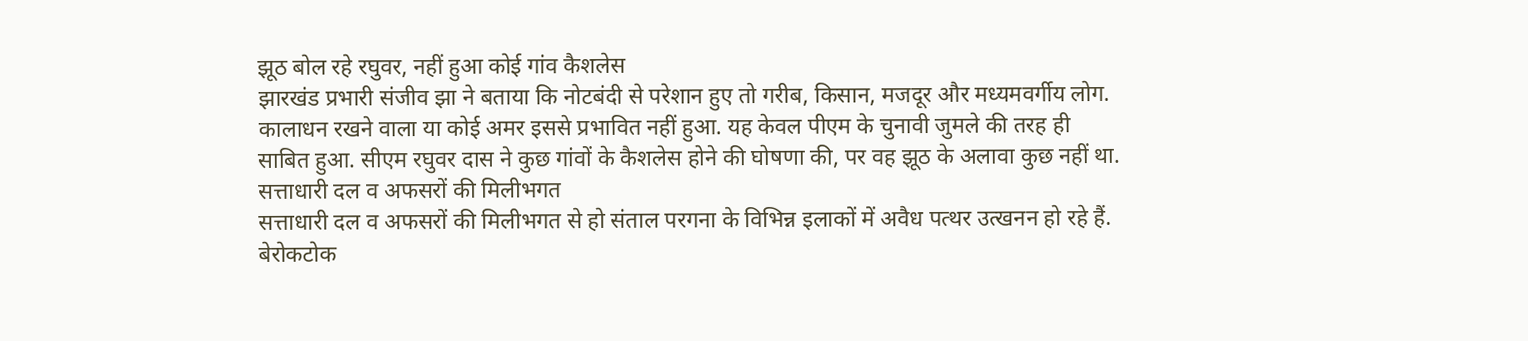झूठ बोल रहे रघुवर, नहीं हुआ कोई गांव कैशलेस
झारखंड प्रभारी संजीव झा ने बताया कि नोटबंदी से परेशान हुए तो गरीब, किसान, मजदूर और मध्यमवर्गीय लोग. कालाधन रखने वाला या कोई अमर इससे प्रभावित नहीं हुआ. यह केवल पीएम के चुनावी जुमले की तरह ही साबित हुआ. सीएम रघुवर दास ने कुछ गांवों के कैशलेस होने की घोषणा की, पर वह झूठ के अलावा कुछ नहीं था.
सत्ताधारी दल व अफसरों की मिलीभगत
सत्ताधारी दल व अफसरों की मिलीभगत से हो संताल परगना के विभिन्न इलाकों में अवैध पत्थर उत्खनन हो रहे हैं. बेरोकटोक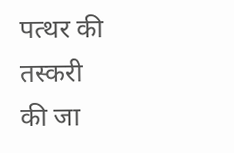पत्थर की तस्करी की जा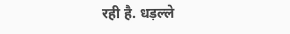रही है. धड़ल्ले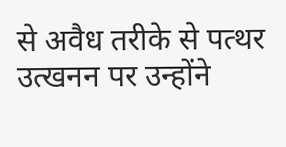से अवैध तरीके से पत्थर उत्खनन पर उन्होंने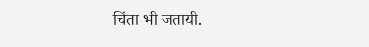चिंता भी जतायी.